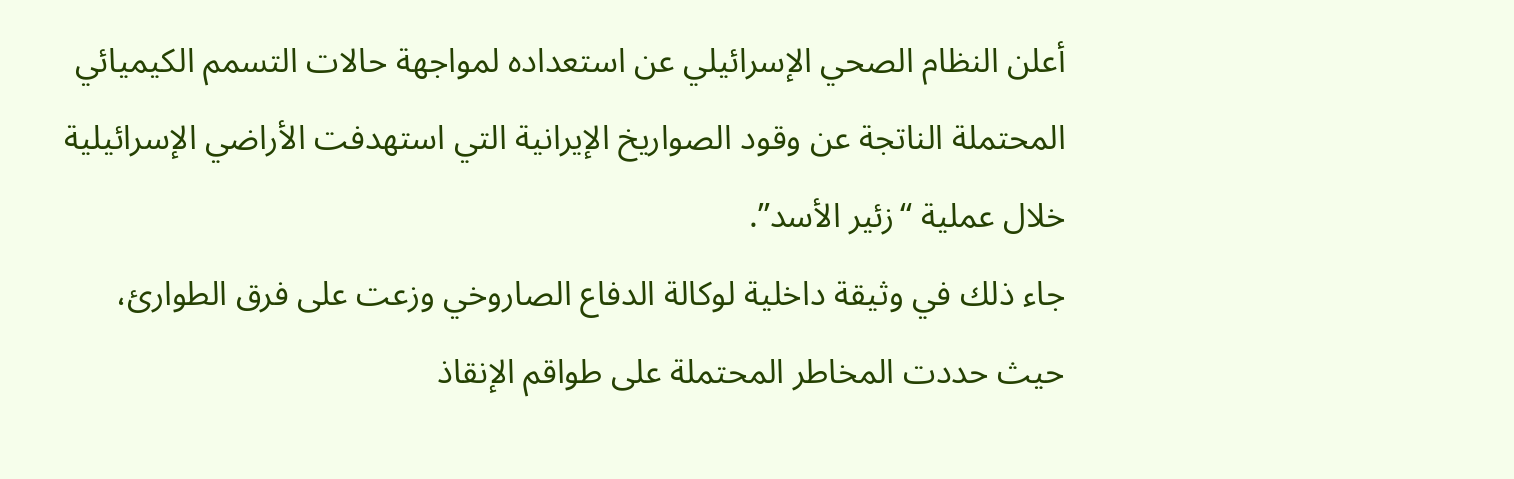أعلن النظام الصحي الإسرائيلي عن استعداده لمواجهة حالات التسمم الكيميائي المحتملة الناتجة عن وقود الصواريخ الإيرانية التي استهدفت الأراضي الإسرائيلية خلال عملية “زئير الأسد”.
جاء ذلك في وثيقة داخلية لوكالة الدفاع الصاروخي وزعت على فرق الطوارئ، حيث حددت المخاطر المحتملة على طواقم الإنقاذ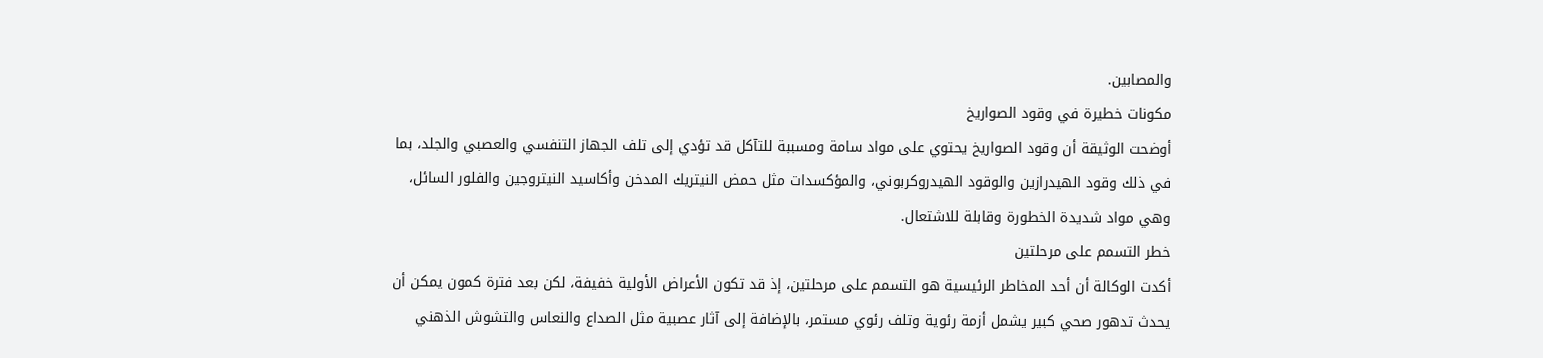والمصابين.
مكونات خطيرة في وقود الصواريخ
أوضحت الوثيقة أن وقود الصواريخ يحتوي على مواد سامة ومسببة للتآكل قد تؤدي إلى تلف الجهاز التنفسي والعصبي والجلد، بما في ذلك وقود الهيدرازين والوقود الهيدروكربوني، والمؤكسدات مثل حمض النيتريك المدخن وأكاسيد النيتروجين والفلور السائل، وهي مواد شديدة الخطورة وقابلة للاشتعال.
خطر التسمم على مرحلتين
أكدت الوكالة أن أحد المخاطر الرئيسية هو التسمم على مرحلتين، إذ قد تكون الأعراض الأولية خفيفة، لكن بعد فترة كمون يمكن أن يحدث تدهور صحي كبير يشمل أزمة رئوية وتلف رئوي مستمر، بالإضافة إلى آثار عصبية مثل الصداع والنعاس والتشوش الذهني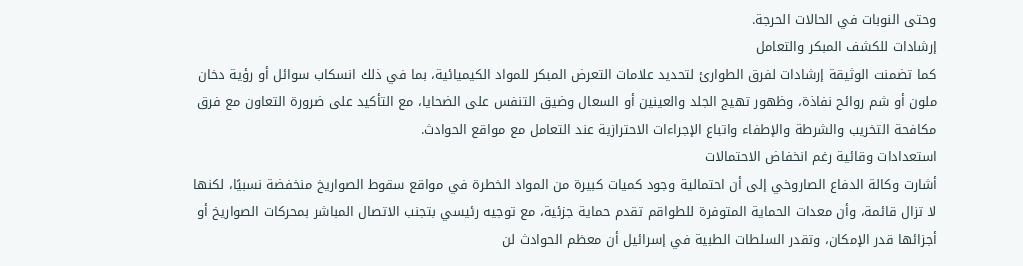وحتى النوبات في الحالات الحرجة.
إرشادات للكشف المبكر والتعامل
كما تضمنت الوثيقة إرشادات لفرق الطوارئ لتحديد علامات التعرض المبكر للمواد الكيميائية، بما في ذلك انسكاب سوائل أو رؤية دخان ملون أو شم روائح نفاذة، وظهور تهيج الجلد والعينين أو السعال وضيق التنفس على الضحايا، مع التأكيد على ضرورة التعاون مع فرق مكافحة التخريب والشرطة والإطفاء واتباع الإجراءات الاحترازية عند التعامل مع مواقع الحوادث.
استعدادات وقائية رغم انخفاض الاحتمالات
أشارت وكالة الدفاع الصاروخي إلى أن احتمالية وجود كميات كبيرة من المواد الخطرة في مواقع سقوط الصواريخ منخفضة نسبيًا، لكنها لا تزال قائمة، وأن معدات الحماية المتوفرة للطواقم تقدم حماية جزئية، مع توجيه رئيسي بتجنب الاتصال المباشر بمحركات الصواريخ أو أجزائها قدر الإمكان، وتقدر السلطات الطبية في إسرائيل أن معظم الحوادث لن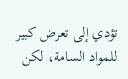تؤدي إلى تعرض كبير للمواد السامة، لكن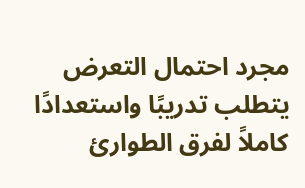مجرد احتمال التعرض يتطلب تدريبًا واستعدادًا كاملاً لفرق الطوارئ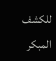للكشف المبكر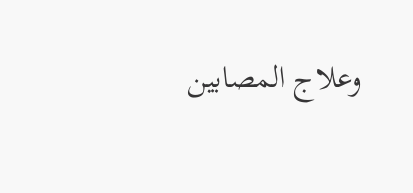وعلاج المصابين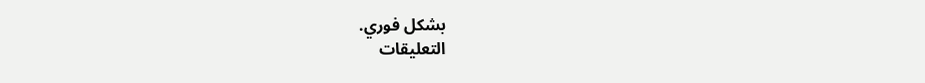بشكل فوري.
التعليقات